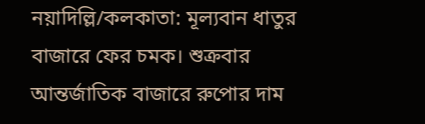নয়াদিল্লি/কলকাতা: মূল্যবান ধাতুর বাজারে ফের চমক। শুক্রবার আন্তর্জাতিক বাজারে রুপোর দাম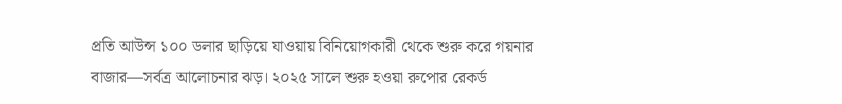প্রতি আউন্স ১০০ ডলার ছাড়িয়ে যাওয়ায় বিনিয়োগকারী থেকে শুরু করে গয়নার বাজার—সর্বত্র আলোচনার ঝড়। ২০২৫ সালে শুরু হওয়া রুপোর রেকর্ড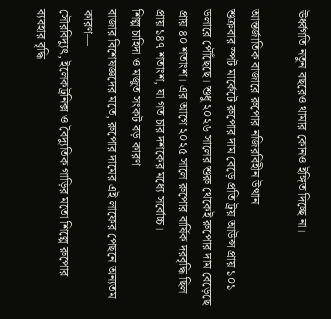ঊর্ধ্বগতি নতুন বছরেও থামার কোনও ইঙ্গিত দিচ্ছে না।

আন্তর্জাতিক বাজারে রুপোর নজিরবিহীন উত্থান
শুক্রবার স্পট মার্কেটে রুপোর দাম বেড়ে প্রতি ট্রয় আউন্স প্রায় ১০১ ডলারে পৌঁছেছে। শুধু ২০২৬ সালের শুরু থেকেই রুপোর দাম বেড়েছে প্রায় ৪০ শতাংশ। এর আগে ২০২৫ সালে রুপোর বার্ষিক দরবৃদ্ধি ছিল প্রায় ১৪৭ শতাংশ, যা গত চার দশকের মধ্যে সর্বোচ্চ।
শিল্প চাহিদা ও মজুত সংকট বড় কারণ
বাজার বিশেষজ্ঞদের মতে, রুপোর দামের এই লাফের পেছনে অন্যতম কারণ—
সৌরবিদ্যুৎ, ইলেকট্রনিক্স ও বৈদ্যুতিক গাড়ির মতো শিল্পে রুপোর ব্যবহার বৃদ্ধি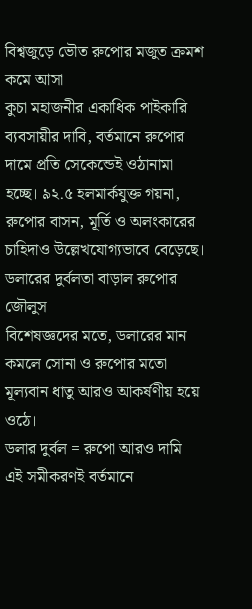বিশ্বজুড়ে ভৌত রুপোর মজুত ক্রমশ কমে আসা
কুচা মহাজনীর একাধিক পাইকারি ব্যবসায়ীর দাবি, বর্তমানে রুপোর দামে প্রতি সেকেন্ডেই ওঠানামা হচ্ছে। ৯২.৫ হলমার্কযুক্ত গয়না, রুপোর বাসন, মূর্তি ও অলংকারের চাহিদাও উল্লেখযোগ্যভাবে বেড়েছে।
ডলারের দুর্বলতা বাড়াল রুপোর জৌলুস
বিশেষজ্ঞদের মতে, ডলারের মান কমলে সোনা ও রুপোর মতো মূল্যবান ধাতু আরও আকর্ষণীয় হয়ে ওঠে।
ডলার দুর্বল = রুপো আরও দামি
এই সমীকরণই বর্তমানে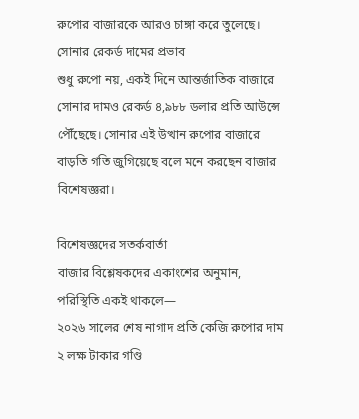রুপোর বাজারকে আরও চাঙ্গা করে তুলেছে।
সোনার রেকর্ড দামের প্রভাব
শুধু রুপো নয়, একই দিনে আন্তর্জাতিক বাজারে সোনার দামও রেকর্ড ৪,৯৮৮ ডলার প্রতি আউন্সে পৌঁছেছে। সোনার এই উত্থান রুপোর বাজারে বাড়তি গতি জুগিয়েছে বলে মনে করছেন বাজার বিশেষজ্ঞরা।

বিশেষজ্ঞদের সতর্কবার্তা
বাজার বিশ্লেষকদের একাংশের অনুমান, পরিস্থিতি একই থাকলে—
২০২৬ সালের শেষ নাগাদ প্রতি কেজি রুপোর দাম ২ লক্ষ টাকার গণ্ডি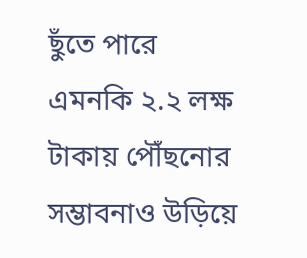ছুঁতে পারে
এমনকি ২.২ লক্ষ টাকায় পৌঁছনোর সম্ভাবনাও উড়িয়ে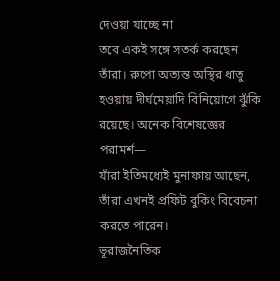দেওয়া যাচ্ছে না
তবে একই সঙ্গে সতর্ক করছেন তাঁরা। রুপো অত্যন্ত অস্থির ধাতু হওয়ায় দীর্ঘমেয়াদি বিনিয়োগে ঝুঁকি রয়েছে। অনেক বিশেষজ্ঞের পরামর্শ—
যাঁরা ইতিমধ্যেই মুনাফায় আছেন, তাঁরা এখনই প্রফিট বুকিং বিবেচনা করতে পারেন।
ভূরাজনৈতিক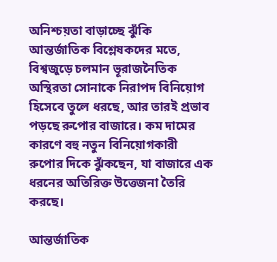অনিশ্চয়তা বাড়াচ্ছে ঝুঁকি
আন্তর্জাতিক বিশ্লেষকদের মতে, বিশ্বজুড়ে চলমান ভূরাজনৈতিক অস্থিরতা সোনাকে নিরাপদ বিনিয়োগ হিসেবে তুলে ধরছে, আর তারই প্রভাব পড়ছে রুপোর বাজারে। কম দামের কারণে বহু নতুন বিনিয়োগকারী রুপোর দিকে ঝুঁকছেন, যা বাজারে এক ধরনের অতিরিক্ত উত্তেজনা তৈরি করছে।

আন্তর্জাতিক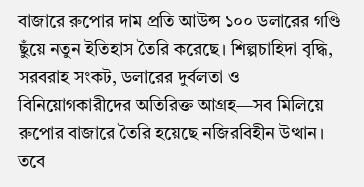বাজারে রুপোর দাম প্রতি আউন্স ১০০ ডলারের গণ্ডি ছুঁয়ে নতুন ইতিহাস তৈরি করেছে। শিল্পচাহিদা বৃদ্ধি, সরবরাহ সংকট, ডলারের দুর্বলতা ও বিনিয়োগকারীদের অতিরিক্ত আগ্রহ—সব মিলিয়ে রুপোর বাজারে তৈরি হয়েছে নজিরবিহীন উত্থান। তবে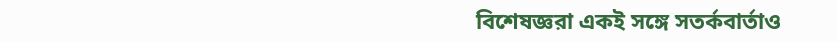বিশেষজ্ঞরা একই সঙ্গে সতর্কবার্তাও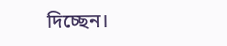দিচ্ছেন।